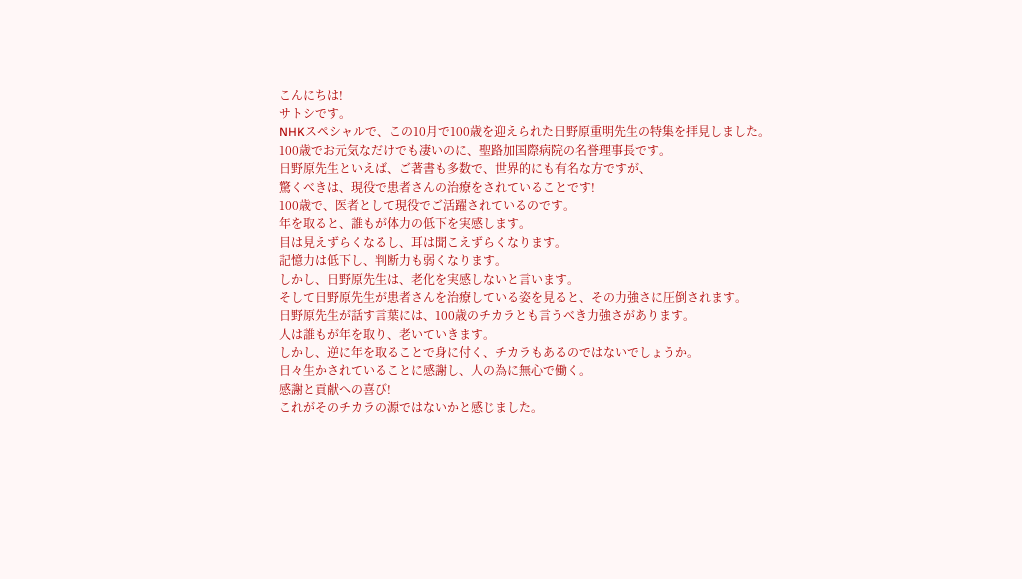こんにちは!
サトシです。
NHKスペシャルで、この10月で100歳を迎えられた日野原重明先生の特集を拝見しました。
100歳でお元気なだけでも凄いのに、聖路加国際病院の名誉理事長です。
日野原先生といえば、ご著書も多数で、世界的にも有名な方ですが、
驚くべきは、現役で患者さんの治療をされていることです!
100歳で、医者として現役でご活躍されているのです。
年を取ると、誰もが体力の低下を実感します。
目は見えずらくなるし、耳は聞こえずらくなります。
記憶力は低下し、判断力も弱くなります。
しかし、日野原先生は、老化を実感しないと言います。
そして日野原先生が患者さんを治療している姿を見ると、その力強さに圧倒されます。
日野原先生が話す言葉には、100歳のチカラとも言うべき力強さがあります。
人は誰もが年を取り、老いていきます。
しかし、逆に年を取ることで身に付く、チカラもあるのではないでしょうか。
日々生かされていることに感謝し、人の為に無心で働く。
感謝と貢献への喜び!
これがそのチカラの源ではないかと感じました。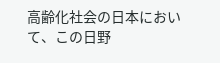高齢化社会の日本において、この日野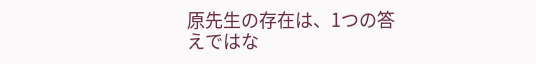原先生の存在は、1つの答えではな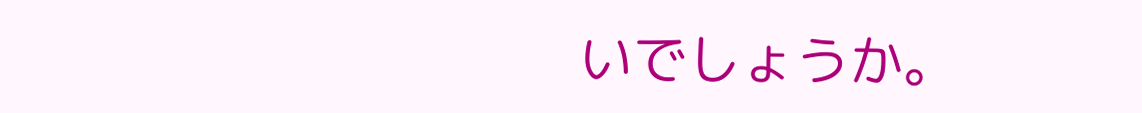いでしょうか。